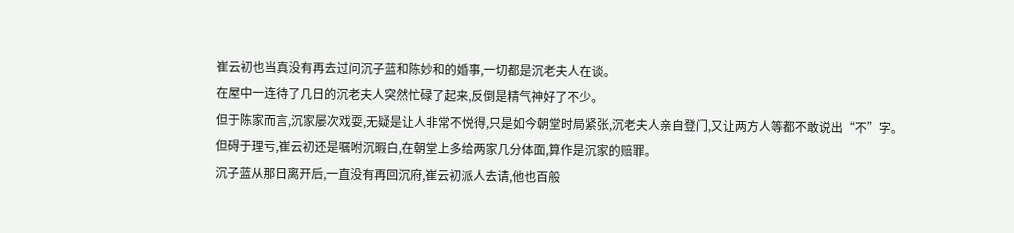崔云初也当真没有再去过问沉子蓝和陈妙和的婚事,一切都是沉老夫人在谈。
在屋中一连待了几日的沉老夫人突然忙碌了起来,反倒是精气神好了不少。
但于陈家而言,沉家屡次戏耍,无疑是让人非常不悦得,只是如今朝堂时局紧张,沉老夫人亲自登门,又让两方人等都不敢说出“不”字。
但碍于理亏,崔云初还是嘱咐沉暇白,在朝堂上多给两家几分体面,算作是沉家的赔罪。
沉子蓝从那日离开后,一直没有再回沉府,崔云初派人去请,他也百般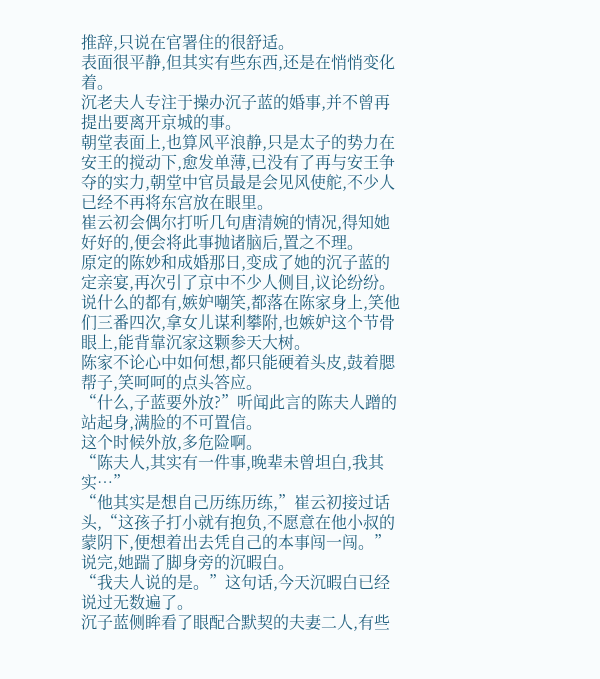推辞,只说在官署住的很舒适。
表面很平静,但其实有些东西,还是在悄悄变化着。
沉老夫人专注于操办沉子蓝的婚事,并不曾再提出要离开京城的事。
朝堂表面上,也算风平浪静,只是太子的势力在安王的搅动下,愈发单薄,已没有了再与安王争夺的实力,朝堂中官员最是会见风使舵,不少人已经不再将东宫放在眼里。
崔云初会偶尔打听几句唐清婉的情况,得知她好好的,便会将此事抛诸脑后,置之不理。
原定的陈妙和成婚那日,变成了她的沉子蓝的定亲宴,再次引了京中不少人侧目,议论纷纷。
说什么的都有,嫉妒嘲笑,都落在陈家身上,笑他们三番四次,拿女儿谋利攀附,也嫉妒这个节骨眼上,能背靠沉家这颗参天大树。
陈家不论心中如何想,都只能硬着头皮,鼓着腮帮子,笑呵呵的点头答应。
“什么,子蓝要外放?”听闻此言的陈夫人蹭的站起身,满脸的不可置信。
这个时候外放,多危险啊。
“陈夫人,其实有一件事,晚辈未曾坦白,我其实…”
“他其实是想自己历练历练,”崔云初接过话头,“这孩子打小就有抱负,不愿意在他小叔的蒙阴下,便想着出去凭自己的本事闯一闯。”
说完,她踹了脚身旁的沉暇白。
“我夫人说的是。”这句话,今天沉暇白已经说过无数遍了。
沉子蓝侧眸看了眼配合默契的夫妻二人,有些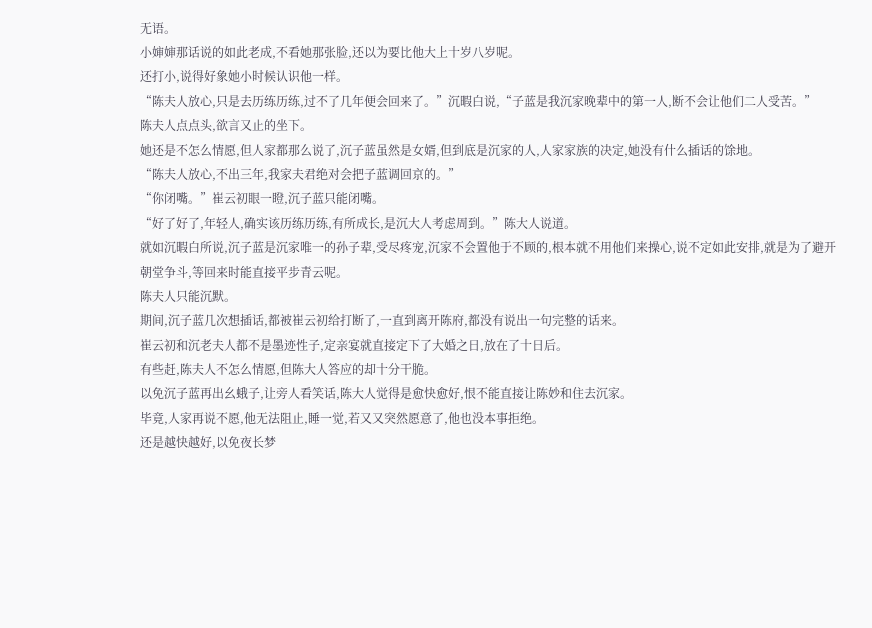无语。
小婶婶那话说的如此老成,不看她那张脸,还以为要比他大上十岁八岁呢。
还打小,说得好象她小时候认识他一样。
“陈夫人放心,只是去历练历练,过不了几年便会回来了。”沉暇白说,“子蓝是我沉家晚辈中的第一人,断不会让他们二人受苦。”
陈夫人点点头,欲言又止的坐下。
她还是不怎么情愿,但人家都那么说了,沉子蓝虽然是女婿,但到底是沉家的人,人家家族的决定,她没有什么插话的馀地。
“陈夫人放心,不出三年,我家夫君绝对会把子蓝调回京的。”
“你闭嘴。”崔云初眼一瞪,沉子蓝只能闭嘴。
“好了好了,年轻人,确实该历练历练,有所成长,是沉大人考虑周到。”陈大人说道。
就如沉暇白所说,沉子蓝是沉家唯一的孙子辈,受尽疼宠,沉家不会置他于不顾的,根本就不用他们来操心,说不定如此安排,就是为了避开朝堂争斗,等回来时能直接平步青云呢。
陈夫人只能沉默。
期间,沉子蓝几次想插话,都被崔云初给打断了,一直到离开陈府,都没有说出一句完整的话来。
崔云初和沉老夫人都不是墨迹性子,定亲宴就直接定下了大婚之日,放在了十日后。
有些赶,陈夫人不怎么情愿,但陈大人答应的却十分干脆。
以免沉子蓝再出幺蛾子,让旁人看笑话,陈大人觉得是愈快愈好,恨不能直接让陈妙和住去沉家。
毕竟,人家再说不愿,他无法阻止,睡一觉,若又又突然愿意了,他也没本事拒绝。
还是越快越好,以免夜长梦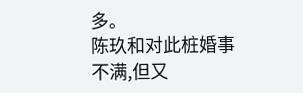多。
陈玖和对此桩婚事不满,但又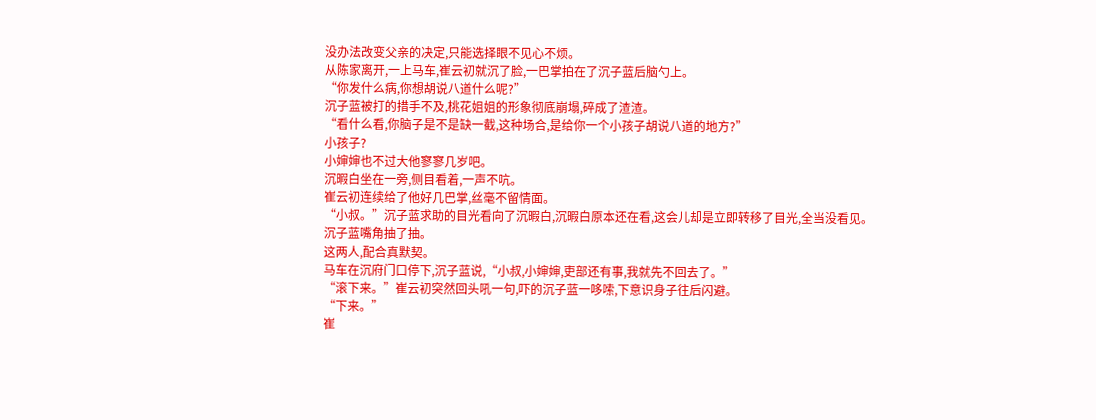没办法改变父亲的决定,只能选择眼不见心不烦。
从陈家离开,一上马车,崔云初就沉了脸,一巴掌拍在了沉子蓝后脑勺上。
“你发什么病,你想胡说八道什么呢?”
沉子蓝被打的措手不及,桃花姐姐的形象彻底崩塌,碎成了渣渣。
“看什么看,你脑子是不是缺一截,这种场合,是给你一个小孩子胡说八道的地方?”
小孩子?
小婶婶也不过大他寥寥几岁吧。
沉暇白坐在一旁,侧目看着,一声不吭。
崔云初连续给了他好几巴掌,丝毫不留情面。
“小叔。”沉子蓝求助的目光看向了沉暇白,沉暇白原本还在看,这会儿却是立即转移了目光,全当没看见。
沉子蓝嘴角抽了抽。
这两人,配合真默契。
马车在沉府门口停下,沉子蓝说,“小叔,小婶婶,吏部还有事,我就先不回去了。”
“滚下来。”崔云初突然回头吼一句,吓的沉子蓝一哆嗦,下意识身子往后闪避。
“下来。”
崔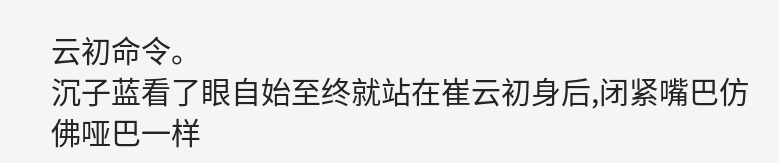云初命令。
沉子蓝看了眼自始至终就站在崔云初身后,闭紧嘴巴仿佛哑巴一样